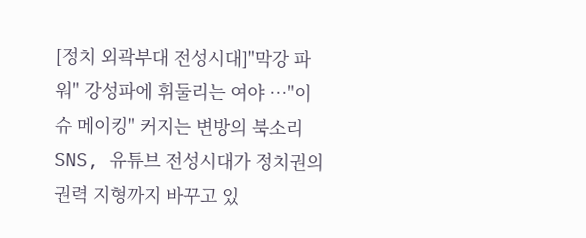[정치 외곽부대 전성시대]"막강 파워" 강성파에 휘둘리는 여야 …"이슈 메이킹" 커지는 변방의 북소리
SNS, 유튜브 전성시대가 정치권의 권력 지형까지 바꾸고 있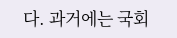다. 과거에는 국회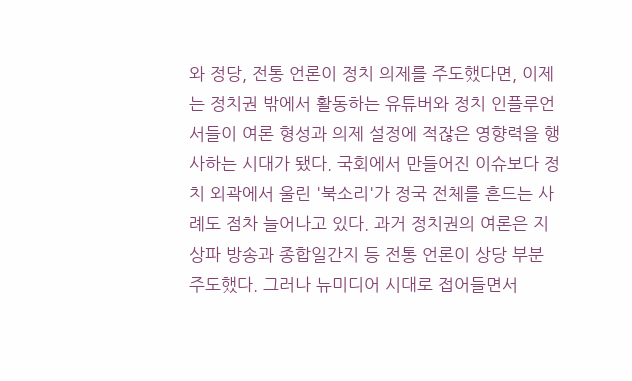와 정당, 전통 언론이 정치 의제를 주도했다면, 이제는 정치권 밖에서 활동하는 유튜버와 정치 인플루언서들이 여론 형성과 의제 설정에 적잖은 영향력을 행사하는 시대가 됐다. 국회에서 만들어진 이슈보다 정치 외곽에서 울린 '북소리'가 정국 전체를 흔드는 사례도 점차 늘어나고 있다. 과거 정치권의 여론은 지상파 방송과 종합일간지 등 전통 언론이 상당 부분 주도했다. 그러나 뉴미디어 시대로 접어들면서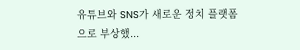유튜브와 SNS가 새로운 정치 플랫폼으로 부상했...